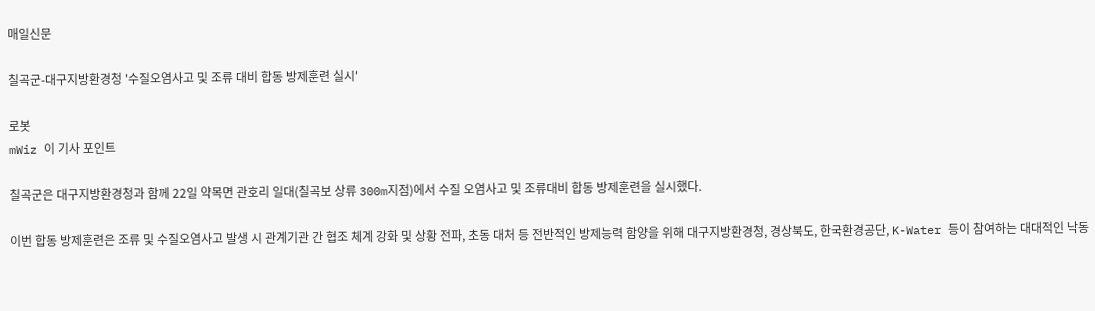매일신문

칠곡군-대구지방환경청 '수질오염사고 및 조류 대비 합동 방제훈련 실시'

로봇
mWiz 이 기사 포인트

칠곡군은 대구지방환경청과 함께 22일 약목면 관호리 일대(칠곡보 상류 300m지점)에서 수질 오염사고 및 조류대비 합동 방제훈련을 실시했다.

이번 합동 방제훈련은 조류 및 수질오염사고 발생 시 관계기관 간 협조 체계 강화 및 상황 전파, 초동 대처 등 전반적인 방제능력 함양을 위해 대구지방환경청, 경상북도, 한국환경공단, K-Water 등이 참여하는 대대적인 낙동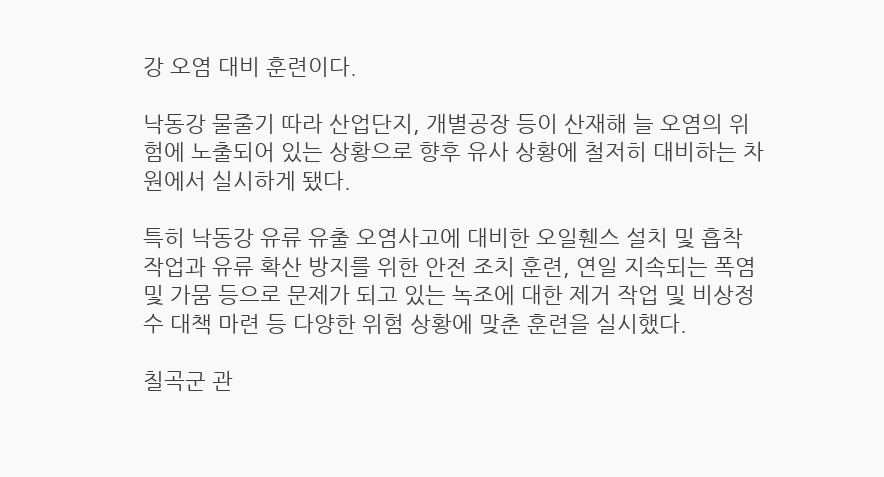강 오염 대비 훈련이다.

낙동강 물줄기 따라 산업단지, 개별공장 등이 산재해 늘 오염의 위험에 노출되어 있는 상황으로 향후 유사 상황에 철저히 대비하는 차원에서 실시하게 됐다.

특히 낙동강 유류 유출 오염사고에 대비한 오일휀스 설치 및 흡착 작업과 유류 확산 방지를 위한 안전 조치 훈련, 연일 지속되는 폭염 및 가뭄 등으로 문제가 되고 있는 녹조에 대한 제거 작업 및 비상정수 대책 마련 등 다양한 위험 상황에 맞춘 훈련을 실시했다.

칠곡군 관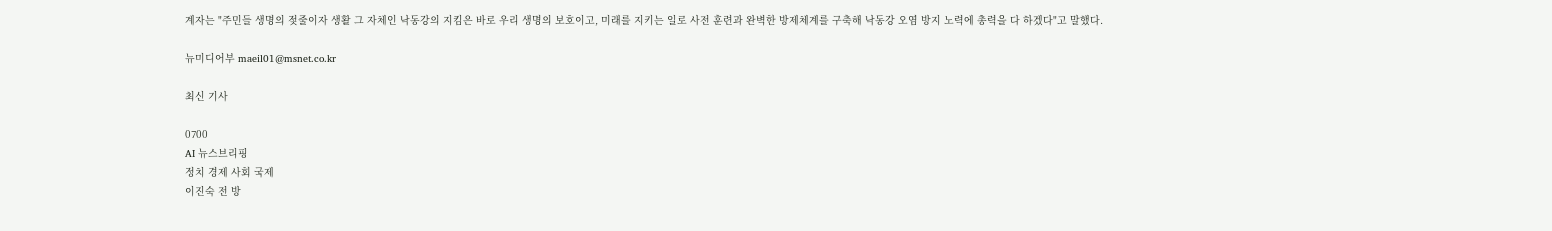계자는 "주민들 생명의 젖줄이자 생활 그 자체인 낙동강의 지킴은 바로 우리 생명의 보호이고, 미래를 지키는 일로 사전 훈련과 완벽한 방제체계를 구축해 낙동강 오염 방지 노력에 총력을 다 하겠다"고 말했다.

뉴미디어부 maeil01@msnet.co.kr

최신 기사

0700
AI 뉴스브리핑
정치 경제 사회 국제
이진숙 전 방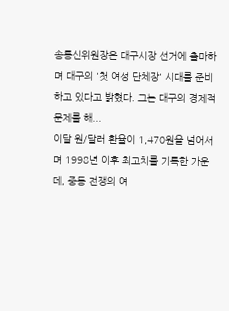송통신위원장은 대구시장 선거에 출마하며 대구의 '첫 여성 단체장' 시대를 준비하고 있다고 밝혔다. 그는 대구의 경제적 문제를 해...
이달 원/달러 환율이 1,470원을 넘어서며 1998년 이후 최고치를 기록한 가운데, 중동 전쟁의 여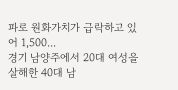파로 원화가치가 급락하고 있어 1,500...
경기 남양주에서 20대 여성을 살해한 40대 남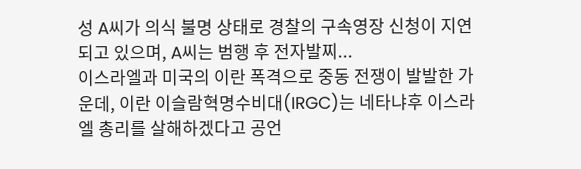성 A씨가 의식 불명 상태로 경찰의 구속영장 신청이 지연되고 있으며, A씨는 범행 후 전자발찌...
이스라엘과 미국의 이란 폭격으로 중동 전쟁이 발발한 가운데, 이란 이슬람혁명수비대(IRGC)는 네타냐후 이스라엘 총리를 살해하겠다고 공언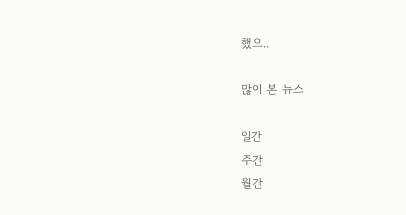했으..

많이 본 뉴스

일간
주간
월간